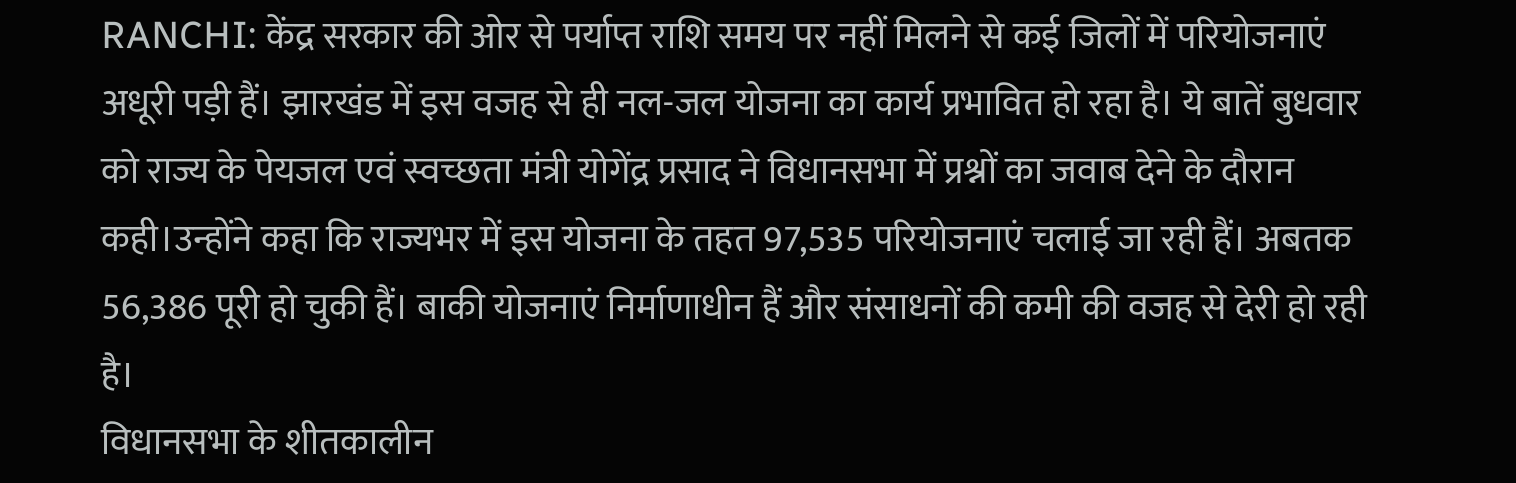RANCHI: केंद्र सरकार की ओर से पर्याप्त राशि समय पर नहीं मिलने से कई जिलों में परियोजनाएं अधूरी पड़ी हैं। झारखंड में इस वजह से ही नल-जल योजना का कार्य प्रभावित हो रहा है। ये बातें बुधवार को राज्य के पेयजल एवं स्वच्छता मंत्री योगेंद्र प्रसाद ने विधानसभा में प्रश्नों का जवाब देने के दौरान कही।उन्होंने कहा कि राज्यभर में इस योजना के तहत 97,535 परियोजनाएं चलाई जा रही हैं। अबतक 56,386 पूरी हो चुकी हैं। बाकी योजनाएं निर्माणाधीन हैं और संसाधनों की कमी की वजह से देरी हो रही है।
विधानसभा के शीतकालीन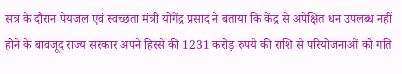सत्र के दौरान पेयजल एवं स्वच्छता मंत्री योगेंद्र प्रसाद ने बताया कि केंद्र से अपेक्षित धन उपलब्ध नहीं होने के बावजूद राज्य सरकार अपने हिस्से की 1231 करोड़ रुपये की राशि से परियोजनाओं को गति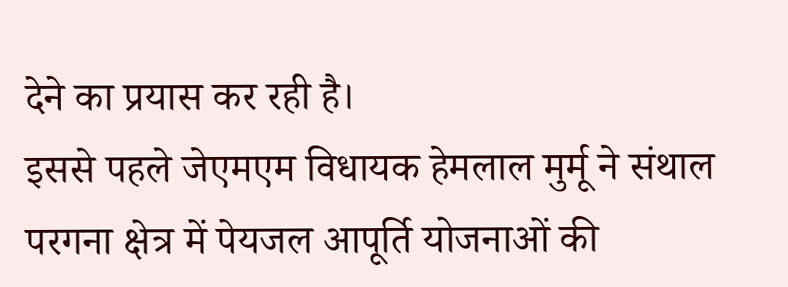देने का प्रयास कर रही है।
इससे पहले जेएमएम विधायक हेमलाल मुर्मू ने संथाल परगना क्षेत्र में पेयजल आपूर्ति योजनाओं की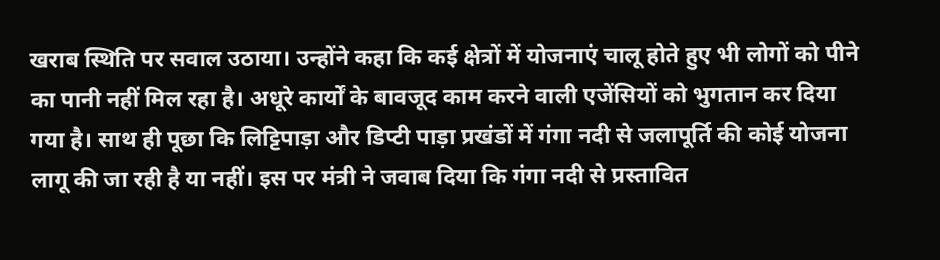खराब स्थिति पर सवाल उठाया। उन्होंने कहा कि कई क्षेत्रों में योजनाएं चालू होते हुए भी लोगों को पीने का पानी नहीं मिल रहा है। अधूरे कार्यों के बावजूद काम करने वाली एजेंसियों को भुगतान कर दिया गया है। साथ ही पूछा कि लिट्टिपाड़ा और डिप्टी पाड़ा प्रखंडों में गंगा नदी से जलापूर्ति की कोई योजना लागू की जा रही है या नहीं। इस पर मंत्री ने जवाब दिया कि गंगा नदी से प्रस्तावित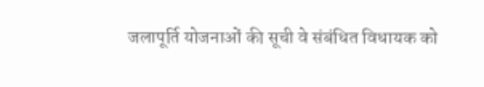जलापूर्ति योजनाओं की सूची वे संबंधित विधायक को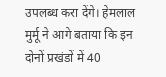उपलब्ध करा देंगे। हेमलाल मुर्मू ने आगे बताया कि इन दोनों प्रखंडों में 40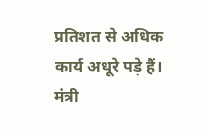प्रतिशत से अधिक कार्य अधूरे पड़े हैं। मंत्री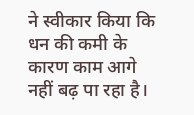ने स्वीकार किया कि धन की कमी के कारण काम आगे नहीं बढ़ पा रहा है।